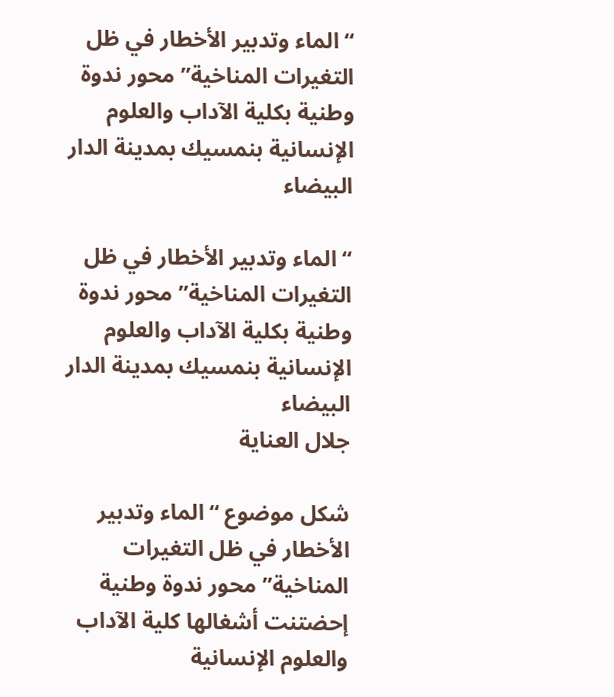“الماء وتدبير الأخطار في ظل التغيرات المناخية” محور ندوة وطنية بكلية الآداب والعلوم الإنسانية بنمسيك بمدينة الدار البيضاء

“الماء وتدبير الأخطار في ظل التغيرات المناخية” محور ندوة وطنية بكلية الآداب والعلوم الإنسانية بنمسيك بمدينة الدار البيضاء
جلال العناية

شكل موضوع “الماء وتدبير الأخطار في ظل التغيرات المناخية” محور ندوة وطنية إحضتنت أشغالها كلية الآداب والعلوم الإنسانية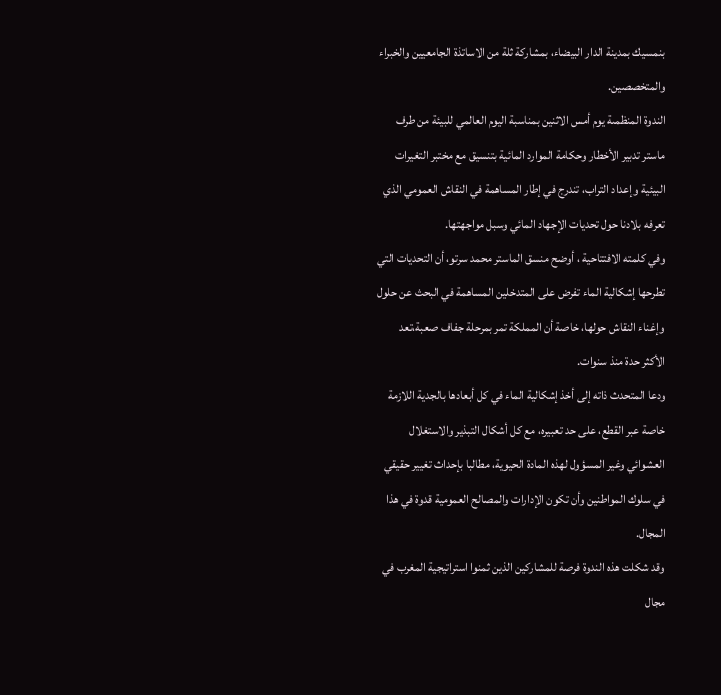بنمسيك بمدينة الدار البيضاء، بمشاركة ثلة من الاساتذة الجامعيين والخبراء والمتخصصين.
الندوة المنظمىة يوم أمس الاثنين بمناسبة اليوم العالمي للبيئة من طرف ماستر تدبير الأخطار وحكامة الموارد المائية بتنسيق مع مختبر التغيرات البيئية وإعداد التراب، تندرج في إطار المساهمة في النقاش العمومي الذي تعرفه بلادنا حول تحديات الإجهاد المائي وسبل مواجهتها.
وفي كلمته الافتتاحية ، أوضح منسق الماستر محمد سرتو، أن التحديات التي تطرحها إشكالية الماء تفرض على المتدخلين المساهمة في البحث عن حلول وإغناء النقاش حولها، خاصة أن المملكة تمر بمرحلة جفاف صعبة،تعد الأكثر حدة منذ سنوات.
ودعا المتحدث ذاته إلى أخذ إشكالية الماء في كل أبعادها بالجدية اللازمة خاصة عبر القطع، على حد تعبيره، مع كل أشكال التبذير والاستغلال العشوائي وغير المسؤول لهذه المادة الحيوية، مطالبا بإحداث تغيير حقيقي في سلوك المواطنين وأن تكون الإدارات والمصالح العمومية قدوة في هذا المجال.
وقد شكلت هذه الندوة فرصة للمشاركين الذين ثمنوا استراتيجية المغرب في مجال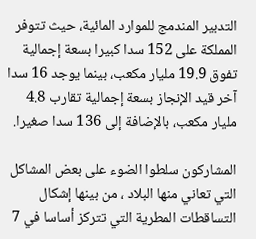التدبير المندمج للموارد المائية، حيث تتوفر المملكة على 152 سدا كبيرا بسعة إجمالية تفوق 19.9 مليار مكعب، بينما يوجد 16 سدا آخر قيد الإنجاز بسعة إجمالية تقارب 4.8 مليار مكعب، بالإضافة إلى 136 سدا صغيرا.

المشاركون سلطوا الضوء على بعض المشاكل التي تعاني منها البلاد ، من بينها إشكال التساقطات المطرية التي تتركز أساسا في 7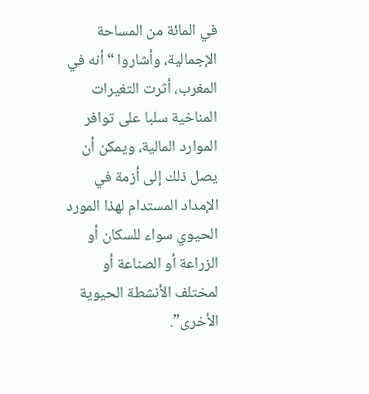في المائة من المساحة الإجمالية، وأشاروا “أنه في المغرب، أثرت التغيرات المناخية سلبا على توافر الموارد المالية، ويمكن أن يصل ذلك إلى أزمة في الإمداد المستدام لهذا المورد الحيوي سواء للسكان أو الزراعة أو الصناعة أو لمختلف الأنشطة الحيوية الأخرى”.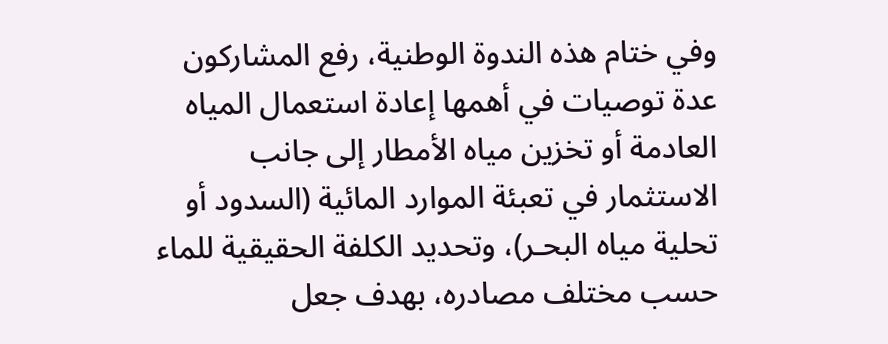وفي ختام هذه الندوة الوطنية، رفع المشاركون عدة توصيات في أهمها إعادة استعمال المياه العادمة أو تخزين مياه الأمطار إلى جانب الاستثمار في تعبئة الموارد المائية (السدود أو تحلية مياه البحـر)، وتحديد الكلفة الحقيقية للماء حسب مختلف مصادره، بهدف جعل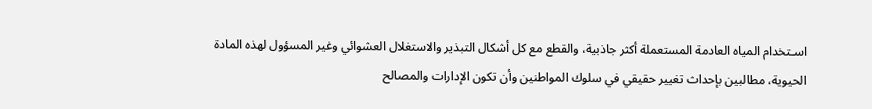اسـتخدام المياه العادمة المستعملة أكثر جاذبية، والقطع مع كل أشكال التبذير والاستغلال العشوائي وغير المسؤول لهذه المادة الحيوية، مطالبين بإحداث تغيير حقيقي في سلوك المواطنين وأن تكون الإدارات والمصالح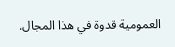العمومية قدوة في هذا المجال.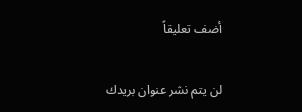أضف تعليقاً

لن يتم نشر عنوان بريدك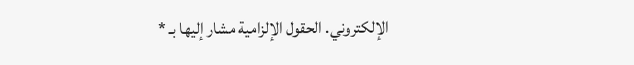الإلكتروني. الحقول الإلزامية مشار إليها بـ *